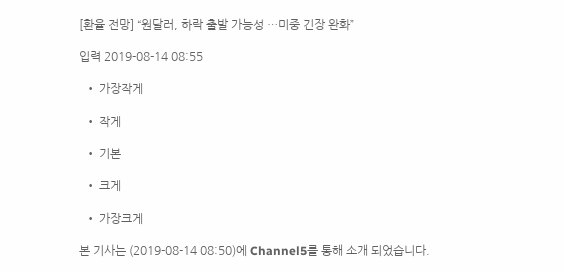[환율 전망] “원달러, 하락 출발 가능성 …미중 긴장 완화”

입력 2019-08-14 08:55

  • 가장작게

  • 작게

  • 기본

  • 크게

  • 가장크게

본 기사는 (2019-08-14 08:50)에 Channel5를 통해 소개 되었습니다.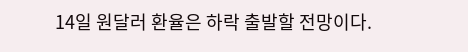14일 원달러 환율은 하락 출발할 전망이다.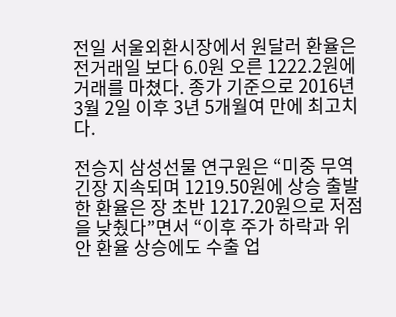전일 서울외환시장에서 원달러 환율은 전거래일 보다 6.0원 오른 1222.2원에 거래를 마쳤다. 종가 기준으로 2016년 3월 2일 이후 3년 5개월여 만에 최고치다.

전승지 삼성선물 연구원은 “미중 무역긴장 지속되며 1219.50원에 상승 출발한 환율은 장 초반 1217.20원으로 저점을 낮췄다”면서 “이후 주가 하락과 위안 환율 상승에도 수출 업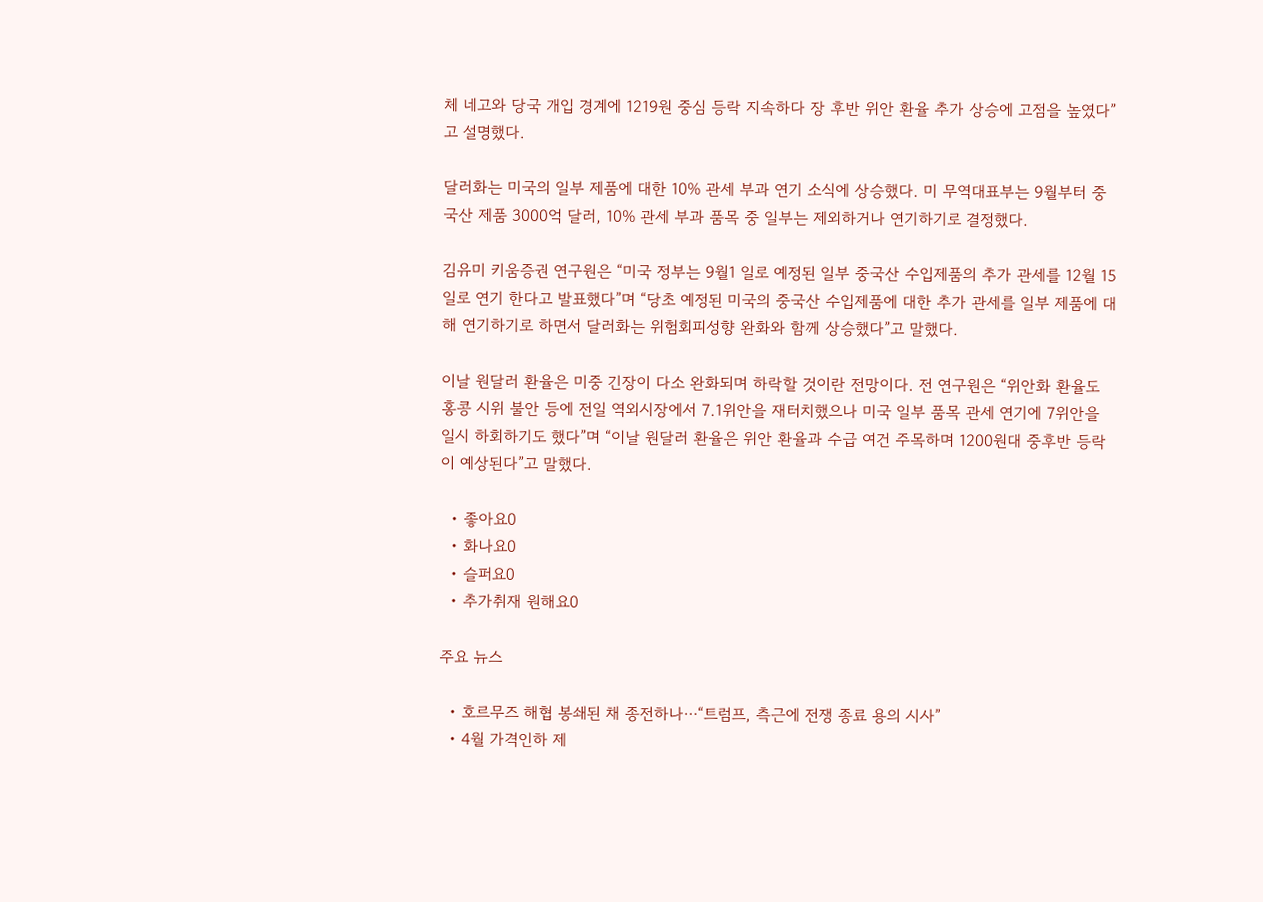체 네고와 당국 개입 경계에 1219원 중심 등락 지속하다 장 후반 위안 환율 추가 상승에 고점을 높였다”고 설명했다.

달러화는 미국의 일부 제품에 대한 10% 관세 부과 연기 소식에 상승했다. 미 무역대표부는 9월부터 중국산 제품 3000억 달러, 10% 관세 부과 품목 중 일부는 제외하거나 연기하기로 결정했다.

김유미 키움증권 연구원은 “미국 정부는 9월1 일로 예정된 일부 중국산 수입제품의 추가 관세를 12월 15일로 연기 한다고 발표했다”며 “당초 예정된 미국의 중국산 수입제품에 대한 추가 관세를 일부 제품에 대해 연기하기로 하면서 달러화는 위험회피성향 완화와 함께 상승했다”고 말했다.

이날 원달러 환율은 미중 긴장이 다소 완화되며 하락할 것이란 전망이다. 전 연구원은 “위안화 환율도 홍콩 시위 불안 등에 전일 역외시장에서 7.1위안을 재터치했으나 미국 일부 품목 관세 연기에 7위안을 일시 하회하기도 했다”며 “이날 원달러 환율은 위안 환율과 수급 여건 주목하며 1200원대 중후반 등락이 예상된다”고 말했다.

  • 좋아요0
  • 화나요0
  • 슬퍼요0
  • 추가취재 원해요0

주요 뉴스

  • 호르무즈 해협 봉쇄된 채 종전하나⋯“트럼프, 측근에 전쟁 종료 용의 시사”
  • 4월 가격인하 제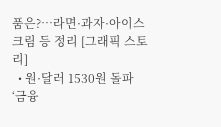품은?…라면·과자·아이스크림 등 정리 [그래픽 스토리]
  • 원·달러 1530원 돌파 ‘금융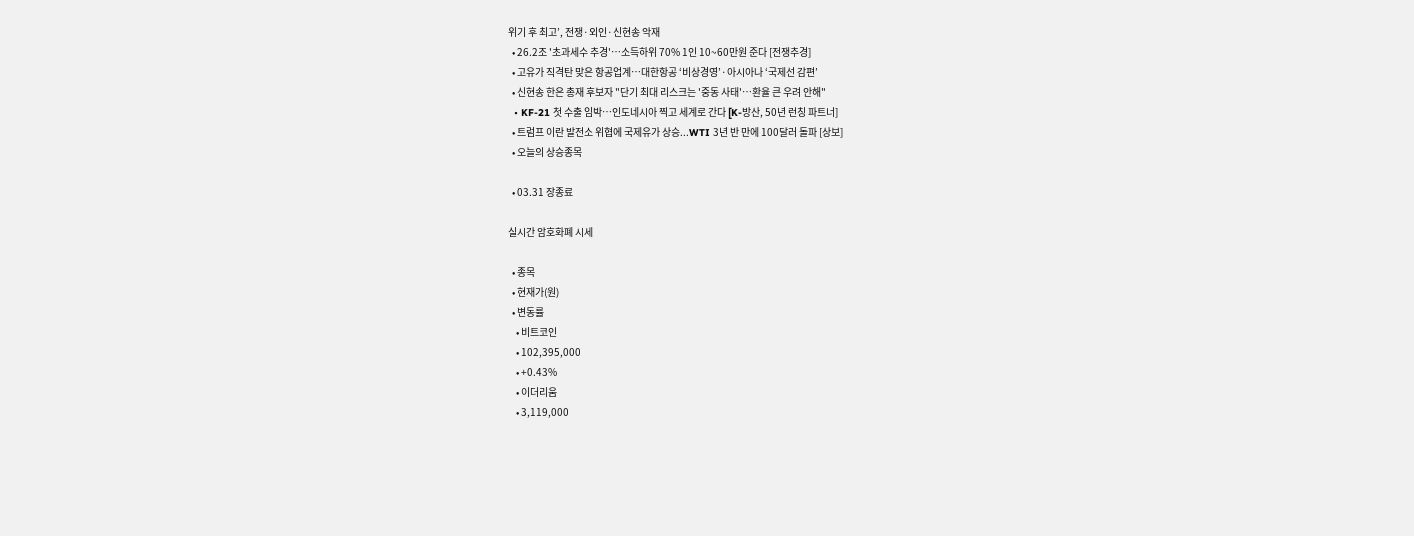위기 후 최고’, 전쟁·외인·신현송 악재
  • 26.2조 '초과세수 추경'…소득하위 70% 1인 10~60만원 준다 [전쟁추경]
  • 고유가 직격탄 맞은 항공업계…대한항공 ‘비상경영’·아시아나 ‘국제선 감편’
  • 신현송 한은 총재 후보자 "단기 최대 리스크는 '중동 사태'⋯환율 큰 우려 안해"
  • KF-21 첫 수출 임박…인도네시아 찍고 세계로 간다 [K-방산, 50년 런칭 파트너]
  • 트럼프 이란 발전소 위협에 국제유가 상승...WTI 3년 반 만에 100달러 돌파 [상보]
  • 오늘의 상승종목

  • 03.31 장종료

실시간 암호화폐 시세

  • 종목
  • 현재가(원)
  • 변동률
    • 비트코인
    • 102,395,000
    • +0.43%
    • 이더리움
    • 3,119,000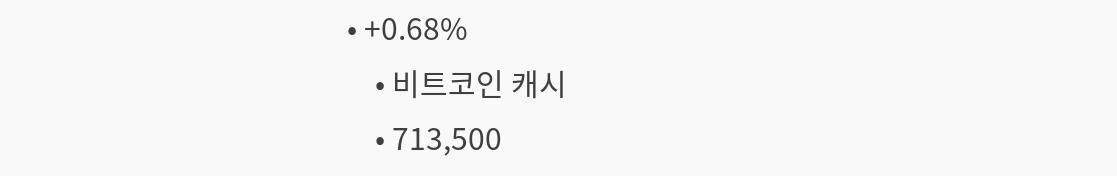• +0.68%
    • 비트코인 캐시
    • 713,500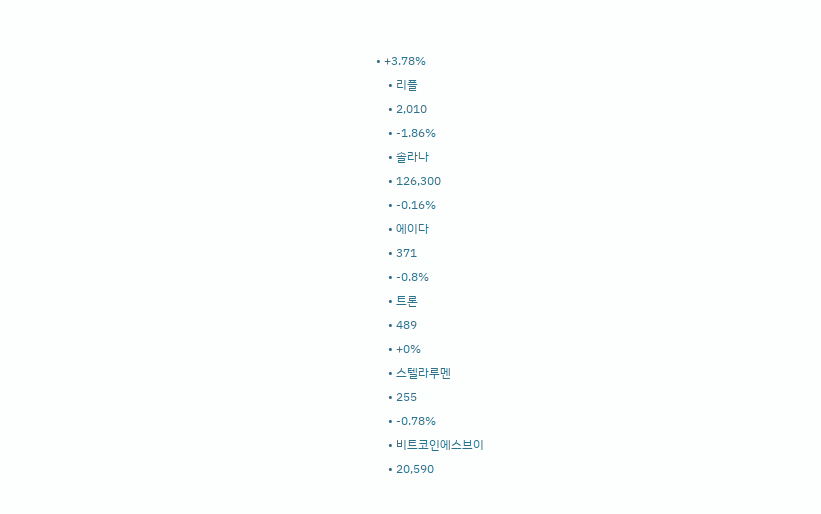• +3.78%
    • 리플
    • 2,010
    • -1.86%
    • 솔라나
    • 126,300
    • -0.16%
    • 에이다
    • 371
    • -0.8%
    • 트론
    • 489
    • +0%
    • 스텔라루멘
    • 255
    • -0.78%
    • 비트코인에스브이
    • 20,590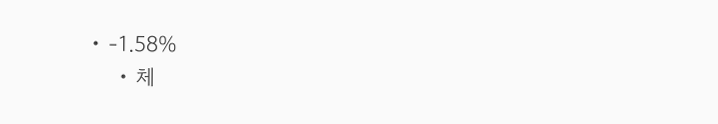• -1.58%
    • 체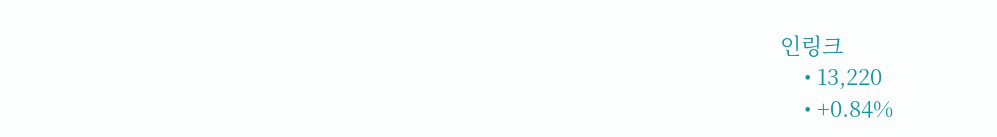인링크
    • 13,220
    • +0.84%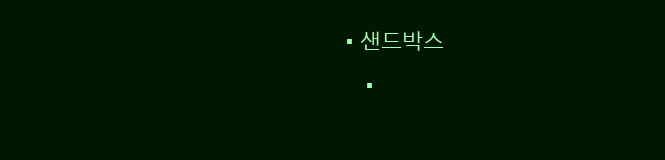• 샌드박스
    •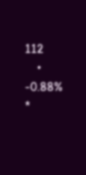112
    • -0.88%
*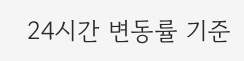24시간 변동률 기준